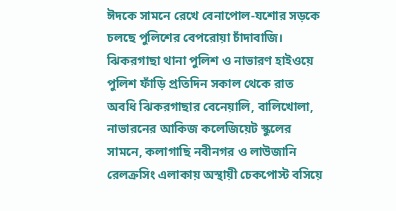ঈদকে সামনে রেখে বেনাপোল-যশোর সড়কে চলছে পুলিশের বেপরোয়া চাঁদাবাজি। ঝিকরগাছা থানা পুলিশ ও নাভারণ হাইওয়ে পুলিশ ফাঁড়ি প্রতিদিন সকাল থেকে রাত অবধি ঝিকরগাছার বেনেয়ালি, বালিখোলা, নাভারনের আকিজ কলেজিয়েট স্কুলের সামনে, কলাগাছি নবীনগর ও লাউজানি রেলক্রসিং এলাকায় অস্থায়ী চেকপোস্ট বসিয়ে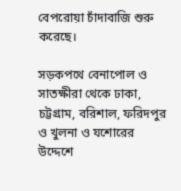বেপরোয়া চাঁদাবাজি শুরু করেছে।

সড়কপথে বেনাপোল ও সাতক্ষীরা থেকে ঢাকা, চট্টগ্রাম, বরিশাল, ফরিদপুর ও খুলনা ও যশোরের উদ্দেশে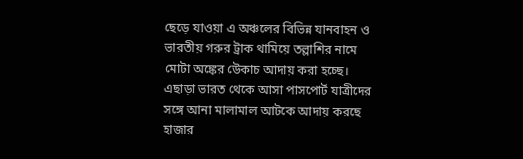ছেড়ে যাওয়া এ অঞ্চলের বিভিন্ন যানবাহন ও ভারতীয় গরুর ট্রাক থামিয়ে তল্লাশির নামে মোটা অঙ্কের উেকাচ আদায় করা হচ্ছে। এছাড়া ভারত থেকে আসা পাসপোর্ট যাত্রীদের সঙ্গে আনা মালামাল আটকে আদায় করছে হাজার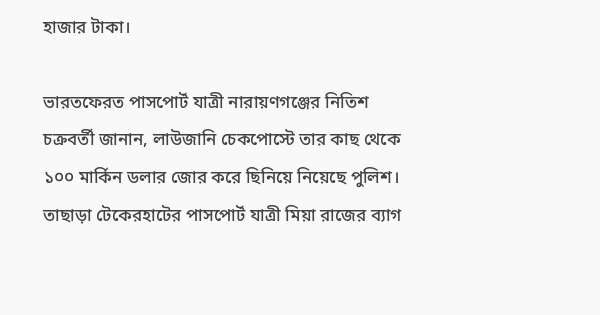হাজার টাকা।

ভারতফেরত পাসপোর্ট যাত্রী নারায়ণগঞ্জের নিতিশ চক্রবর্তী জানান, লাউজানি চেকপোস্টে তার কাছ থেকে ১০০ মার্কিন ডলার জোর করে ছিনিয়ে নিয়েছে পুলিশ। তাছাড়া টেকেরহাটের পাসপোর্ট যাত্রী মিয়া রাজের ব্যাগ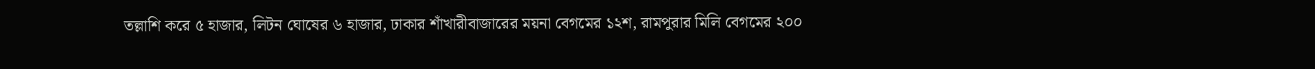তল্লাশি করে ৫ হাজার, লিটন ঘোষের ৬ হাজার, ঢাকার শাঁখারীবাজারের ময়না বেগমের ১২শ, রামপুরার মিলি বেগমের ২০০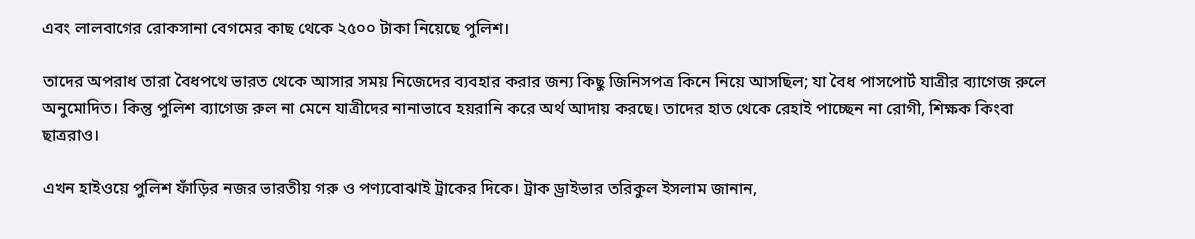এবং লালবাগের রোকসানা বেগমের কাছ থেকে ২৫০০ টাকা নিয়েছে পুলিশ।

তাদের অপরাধ তারা বৈধপথে ভারত থেকে আসার সময় নিজেদের ব্যবহার করার জন্য কিছু জিনিসপত্র কিনে নিয়ে আসছিল; যা বৈধ পাসপোর্ট যাত্রীর ব্যাগেজ রুলে অনুমোদিত। কিন্তু পুলিশ ব্যাগেজ রুল না মেনে যাত্রীদের নানাভাবে হয়রানি করে অর্থ আদায় করছে। তাদের হাত থেকে রেহাই পাচ্ছেন না রোগী, শিক্ষক কিংবা ছাত্ররাও।

এখন হাইওয়ে পুলিশ ফাঁড়ির নজর ভারতীয় গরু ও পণ্যবোঝাই ট্রাকের দিকে। ট্রাক ড্রাইভার তরিকুল ইসলাম জানান,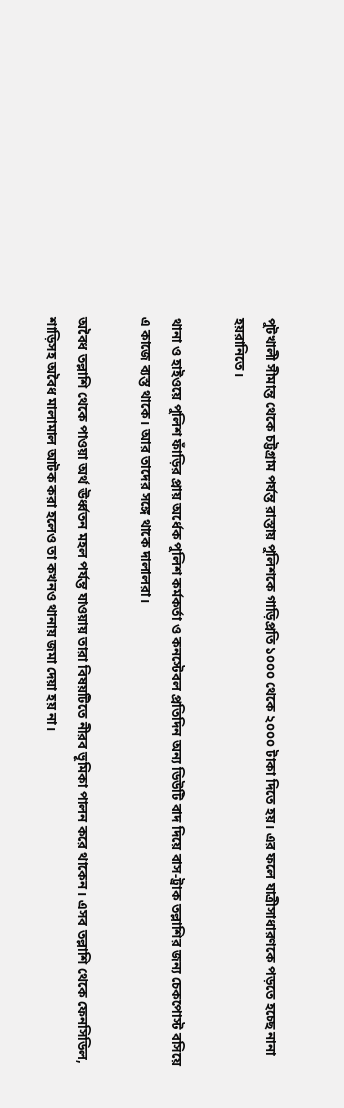পুটখালী সীমান্ত থেকে চট্টগ্রাম পর্যন্ত রাস্তায় পুলিশকে গাড়িপ্রতি ১০০০ থেকে ২০০০ টাকা দিতে হয়। এর ফলে যাত্রীসাধারণকে পড়তে হচ্ছে নানা হয়রানিতে।

থানা ও হাইওয়ে পুলিশ ফাঁড়ির প্রায় অর্ধেক পুলিশ কর্মকর্তা ও কনস্টেবল প্রতিদিন অন্য ডিউটি বাদ দিয়ে বাস-ট্রাক তল্লাশির জন্য চেকপোস্ট বসিয়ে এ কাজে ব্যস্ত থাকে। আর তাদের সঙ্গে থাকে দালালরা।

অবৈধ তল্লাশি থেকে পাওয়া অর্থ ঊর্ধ্বতন মহল পর্যন্ত যাওয়ায় তারা বিষয়টিতে নীরব ভূমিকা পালন করে থাকেন। এসব তল্লাশি থেকে ফেনসিডিল, শাড়িসহ অবৈধ মালামাল আটক করা হলেও তা কখনও থানায় জমা দেয়া হয় না।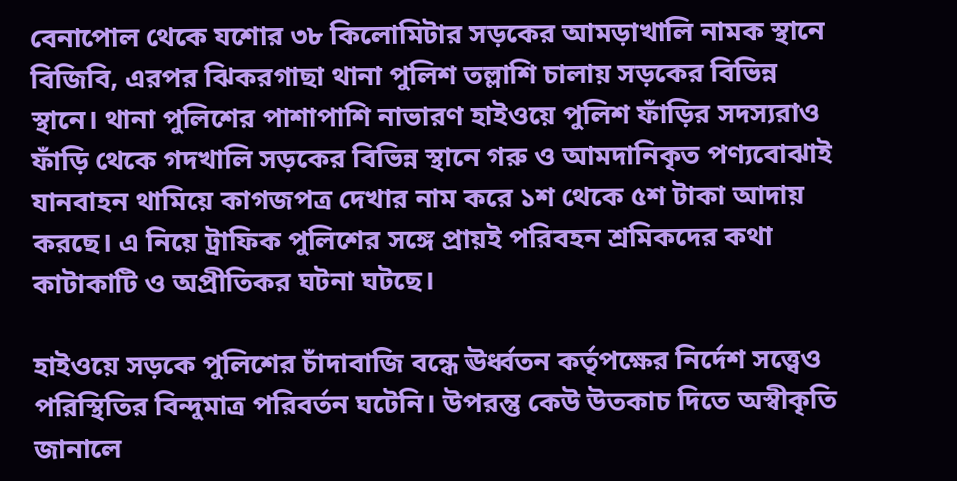বেনাপোল থেকে যশোর ৩৮ কিলোমিটার সড়কের আমড়াখালি নামক স্থানে বিজিবি, এরপর ঝিকরগাছা থানা পুলিশ তল্লাশি চালায় সড়কের বিভিন্ন স্থানে। থানা পুলিশের পাশাপাশি নাভারণ হাইওয়ে পুলিশ ফাঁড়ির সদস্যরাও ফাঁড়ি থেকে গদখালি সড়কের বিভিন্ন স্থানে গরু ও আমদানিকৃত পণ্যবোঝাই যানবাহন থামিয়ে কাগজপত্র দেখার নাম করে ১শ থেকে ৫শ টাকা আদায় করছে। এ নিয়ে ট্রাফিক পুলিশের সঙ্গে প্রায়ই পরিবহন শ্রমিকদের কথা কাটাকাটি ও অপ্রীতিকর ঘটনা ঘটছে।

হাইওয়ে সড়কে পুলিশের চাঁদাবাজি বন্ধে ঊর্ধ্বতন কর্তৃপক্ষের নির্দেশ সত্ত্বেও পরিস্থিতির বিন্দুমাত্র পরিবর্তন ঘটেনি। উপরন্তু কেউ উতকাচ দিতে অস্বীকৃতি জানালে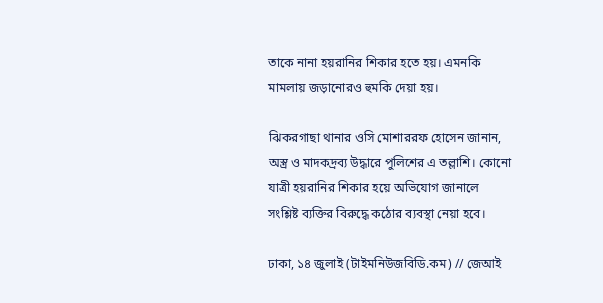তাকে নানা হয়রানির শিকার হতে হয়। এমনকি মামলায় জড়ানোরও হুমকি দেয়া হয়।

ঝিকরগাছা থানার ওসি মোশাররফ হোসেন জানান, অস্ত্র ও মাদকদ্রব্য উদ্ধারে পুলিশের এ তল্লাশি। কোনো যাত্রী হয়রানির শিকার হয়ে অভিযোগ জানালে সংশ্লিষ্ট ব্যক্তির বিরুদ্ধে কঠোর ব্যবস্থা নেয়া হবে।

ঢাকা, ১৪ জুলাই (টাইমনিউজবিডি.কম) // জেআই